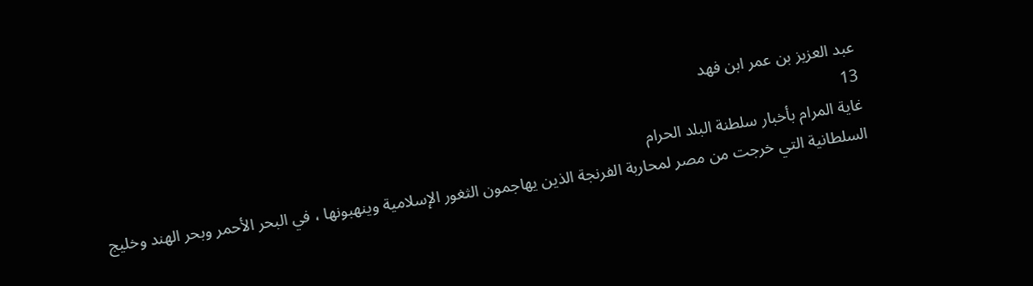عبد العزيز بن عمر ابن فهد
13
غاية المرام بأخبار سلطنة البلد الحرام
السلطانية التي خرجت من مصر لمحاربة الفرنجة الذين يهاجمون الثغور الإسلامية وينهبونها ، في البحر الأحمر وبحر الهند وخليج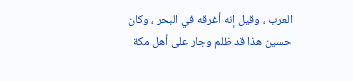العرب ، وقيل إنه أغرقه في البحر ، وكان حسين هذا قد ظلم وجار على أهل مكة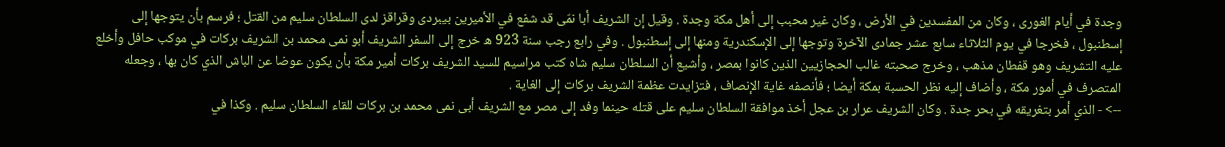وجدة في أيام الغورى ، وكان من المفسدين في الأرض ، وكان غير محبب إلى أهل مكة وجدة . وقيل إن الشريف أبا نمّى قد شفع في الأميرين بيبردى وقراقز لدى السلطان سليم من القتل ؛ فرسم بأن يتوجها إلى إسطنبول ، فخرجا في يوم الثلاثاء سابع عشر جمادى الآخرة وتوجها إلى الإسكندرية ومنها إلى إسطنبول . وفي رابع رجب سنة 923 ه خرج إلى السفر الشريف أبو نمى محمد بن الشريف بركات في موكب حافل وأخلع عليه التشريف وهو قفطان مذهب ، وخرج صحبته غالب الحجازيين الذين كانوا بمصر ، وأشيع أن السلطان سليم شاه كتب مراسيم للسيد الشريف بركات أمير مكة بأن يكون عوضا عن الباش الذي كان بها ، وجعله المتصرف في أمور مكة ، وأضاف إليه نظر الحسبة بمكة أيضا ؛ فأنصفه غاية الإنصاف ، فتزايدت عظمة الشريف بركات إلى الغاية .
--> - الذي أمر بتغريقه في بحر جدة . وكان الشريف عرار بن عجل أخذ موافقة السلطان سليم على قتله حينما وفد إلى مصر مع الشريف أبى نمى محمد بن بركات للقاء السلطان سليم . وكذا في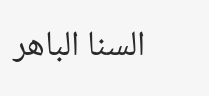السنا الباهر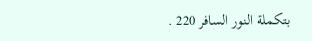بتكملة النور السافر 220 .